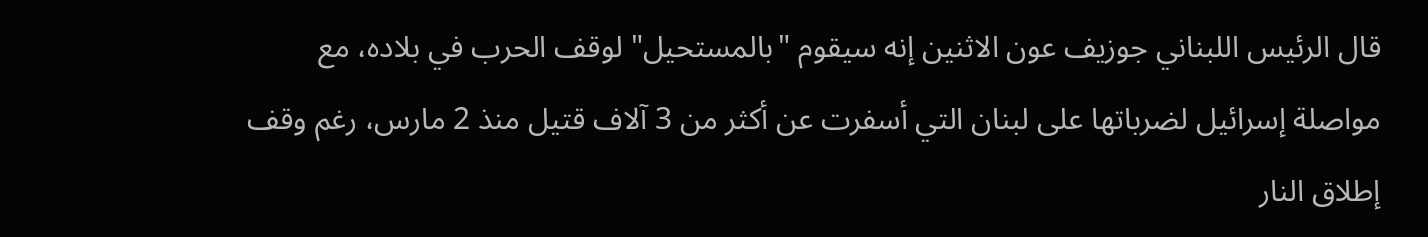قال الرئيس اللبناني جوزيف عون الاثنين إنه سيقوم "بالمستحيل" لوقف الحرب في بلاده، مع مواصلة إسرائيل لضرباتها على لبنان التي أسفرت عن أكثر من 3 آلاف قتيل منذ 2 مارس، رغم وقف إطلاق النار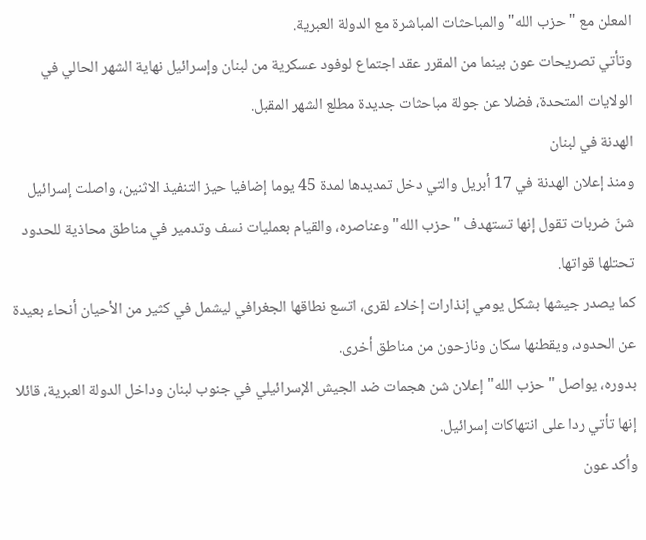المعلن مع "حزب الله" والمباحثات المباشرة مع الدولة العبرية.
وتأتي تصريحات عون بينما من المقرر عقد اجتماع لوفود عسكرية من لبنان وإسرائيل نهاية الشهر الحالي في الولايات المتحدة، فضلا عن جولة مباحثات جديدة مطلع الشهر المقبل.
الهدنة في لبنان
ومنذ إعلان الهدنة في 17 أبريل والتي دخل تمديدها لمدة 45 يوما إضافيا حيز التنفيذ الاثنين، واصلت إسرائيل شنّ ضربات تقول إنها تستهدف "حزب الله" وعناصره، والقيام بعمليات نسف وتدمير في مناطق محاذية للحدود تحتلها قواتها.
كما يصدر جيشها بشكل يومي إنذارات إخلاء لقرى، اتسع نطاقها الجغرافي ليشمل في كثير من الأحيان أنحاء بعيدة عن الحدود، ويقطنها سكان ونازحون من مناطق أخرى.
بدوره، يواصل "حزب الله" إعلان شن هجمات ضد الجيش الإسرائيلي في جنوب لبنان وداخل الدولة العبرية، قائلا إنها تأتي ردا على انتهاكات إسرائيل.
وأكد عون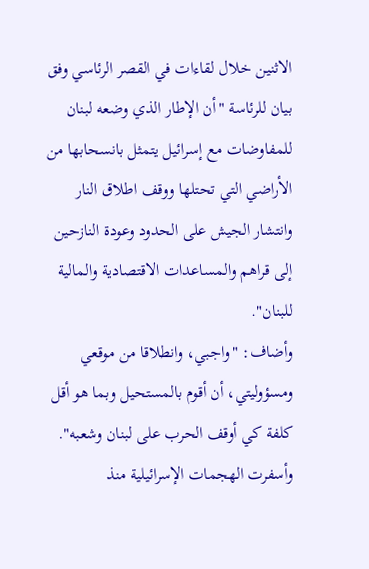الاثنين خلال لقاءات في القصر الرئاسي وفق بيان للرئاسة "أن الإطار الذي وضعه لبنان للمفاوضات مع إسرائيل يتمثل بانسحابها من الأراضي التي تحتلها ووقف اطلاق النار وانتشار الجيش على الحدود وعودة النازحين إلى قراهم والمساعدات الاقتصادية والمالية للبنان".
وأضاف: "واجبي، وانطلاقا من موقعي ومسؤوليتي، أن أقوم بالمستحيل وبما هو أقل كلفة كي أوقف الحرب على لبنان وشعبه".
وأسفرت الهجمات الإسرائيلية منذ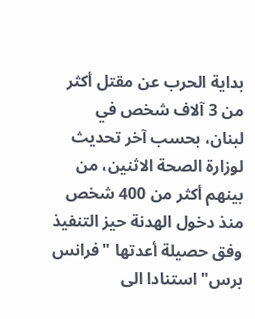بداية الحرب عن مقتل أكثر من 3 آلاف شخص في لبنان، بحسب آخر تحديث لوزارة الصحة الاثنين، من بينهم أكثر من 400 شخص منذ دخول الهدنة حيز التنفيذ وفق حصيلة أعدتها "فرانس برس" استنادا الى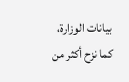بيانات الوزارة، كما نزح أكثر من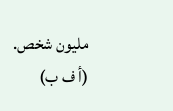مليون شخص.
(أ ف ب)